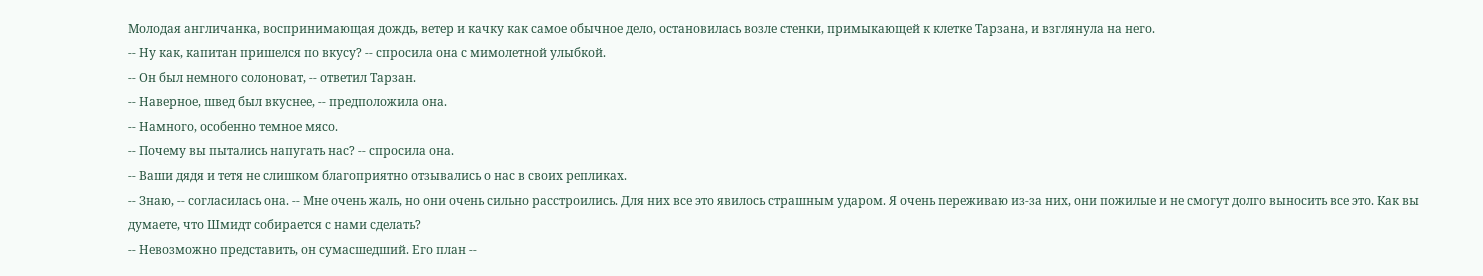Молодая англичанка, воспринимающая дождь, ветер и качку как самое обычное дело, остановилась возле стенки, примыкающей к клетке Тарзана, и взглянула на него.
-- Ну как, капитан пришелся по вкусу? -- спросила она с мимолетной улыбкой.
-- Он был немного солоноват, -- ответил Тарзан.
-- Наверное, швед был вкуснее, -- предположила она.
-- Намного, особенно темное мясо.
-- Почему вы пытались напугать нас? -- спросила она.
-- Ваши дядя и тетя не слишком благоприятно отзывались о нас в своих репликах.
-- Знаю, -- согласилась она. -- Мне очень жаль, но они очень сильно расстроились. Для них все это явилось страшным ударом. Я очень переживаю из-за них, они пожилые и не смогут долго выносить все это. Как вы думаете, что Шмидт собирается с нами сделать?
-- Невозможно представить, он сумасшедший. Его план --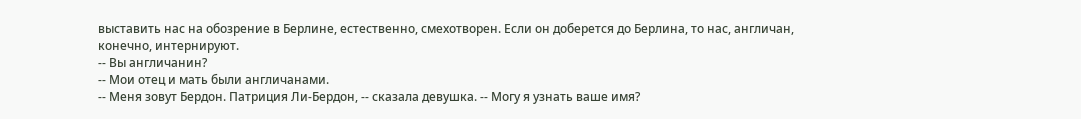выставить нас на обозрение в Берлине, естественно, смехотворен. Если он доберется до Берлина, то нас, англичан, конечно, интернируют.
-- Вы англичанин?
-- Мои отец и мать были англичанами.
-- Меня зовут Бердон. Патриция Ли-Бердон, -- сказала девушка. -- Могу я узнать ваше имя?